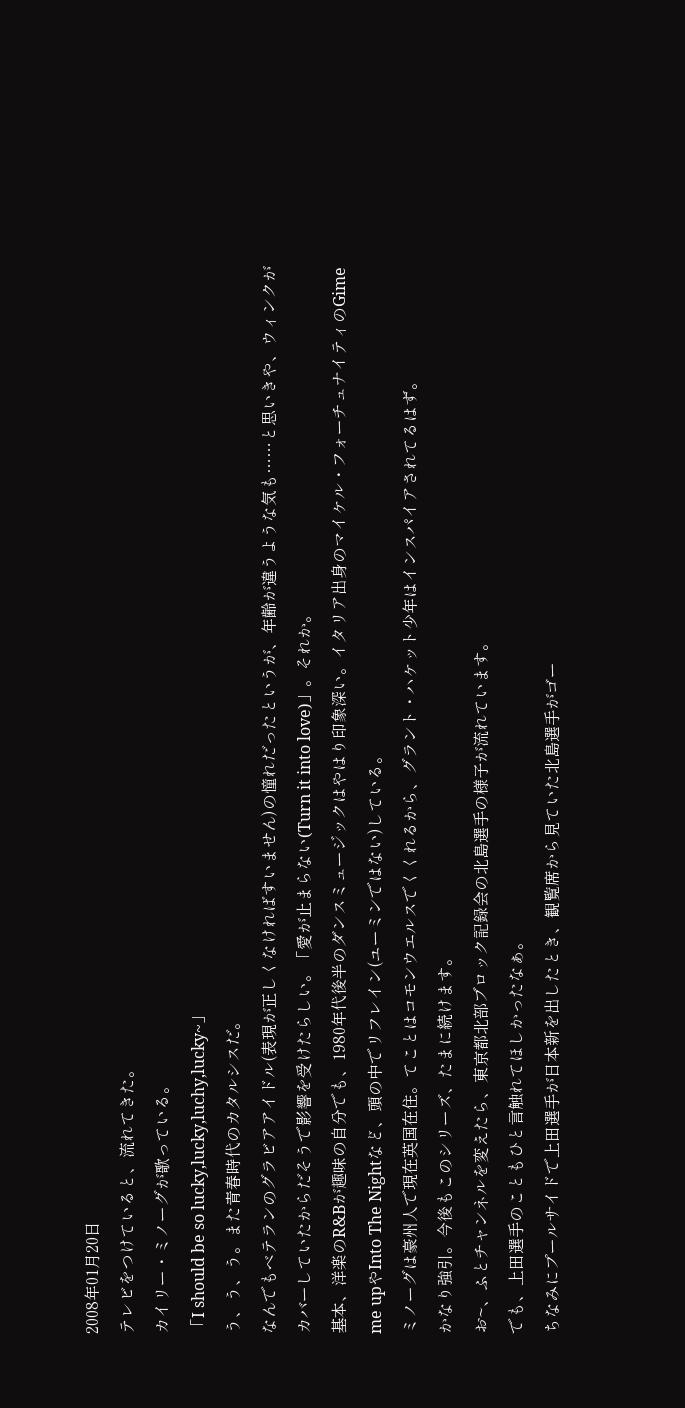2008年01月20日
テレビをつけていると、流れてきた。
カイリー・ミノーグが歌っている。
「I should be so lucky,lucky,luchy,lucky~」
う、う、う。また青春時代のカタルシスだ。
なんでもベテランのグラビアアイドル(表現が正しくなければすいません)の憧れだったというが、年齢が違うような気も……と思いきや、ウィンクがカバーしていたからだそうで影響を受けたらしい。「愛が止まらない(Turn it into love)」。それか。
基本、洋楽のR&Bが趣味の自分でも、1980年代後半のダンスミュージックはやはり印象深い。イタリア出身のマイケル・フォーチュナイティのGime me upやInto The Nightなど、頭の中でリフレイン(ユーミンではない)している。
ミノーグは豪州人で現在英国在住。てことはコモンウエルスでくくれるから、グラント・ハケット少年はインスパイアされてるはず。
かなり強引。今後もこのシリーズ、たまに続けます。
お~、ふとチャンネルを変えたら、東京都北部ブロック記録会の北島選手の様子が流れています。
でも、上田選手のこともひと言触れてほしかったなぁ。
ちなみにプールサイドで上田選手が日本新を出したとき、観覧席から見ていた北島選手がゴー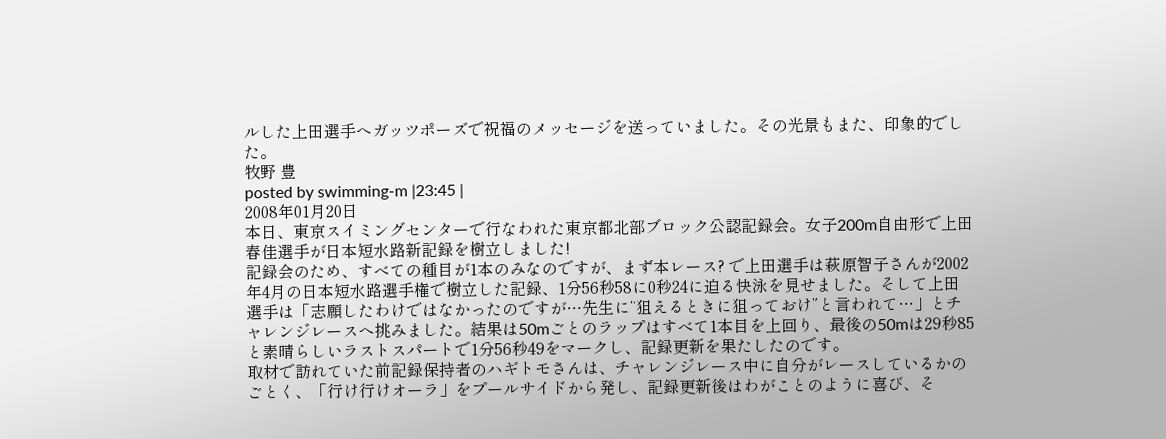ルした上田選手へガッツポーズで祝福のメッセージを送っていました。その光景もまた、印象的でした。
牧野 豊
posted by swimming-m |23:45 |
2008年01月20日
本日、東京スイミングセンターで行なわれた東京都北部ブロック公認記録会。女子200m自由形で上田春佳選手が日本短水路新記録を樹立しました!
記録会のため、すべての種目が1本のみなのですが、まず本レース? で上田選手は萩原智子さんが2002年4月の日本短水路選手権で樹立した記録、1分56秒58に0秒24に迫る快泳を見せました。そして上田選手は「志願したわけではなかったのですが…先生に“狙えるときに狙っておけ”と言われて…」とチャレンジレースへ挑みました。結果は50mごとのラップはすべて1本目を上回り、最後の50mは29秒85と素晴らしいラストスパートで1分56秒49をマークし、記録更新を果たしたのです。
取材で訪れていた前記録保持者のハギトモさんは、チャレンジレース中に自分がレースしているかのごとく、「行け行けオーラ」をプールサイドから発し、記録更新後はわがことのように喜び、そ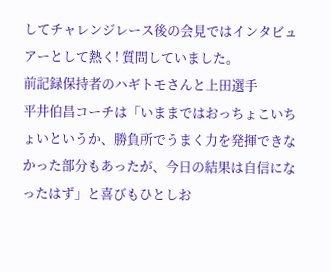してチャレンジレース後の会見ではインタビュアーとして熱く! 質問していました。
前記録保持者のハギトモさんと上田選手
平井伯昌コーチは「いままではおっちょこいちょいというか、勝負所でうまく力を発揮できなかった部分もあったが、今日の結果は自信になったはず」と喜びもひとしお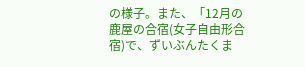の様子。また、「12月の鹿屋の合宿(女子自由形合宿)で、ずいぶんたくま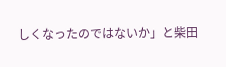しくなったのではないか」と柴田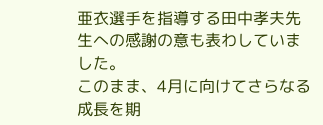亜衣選手を指導する田中孝夫先生への感謝の意も表わしていました。
このまま、4月に向けてさらなる成長を期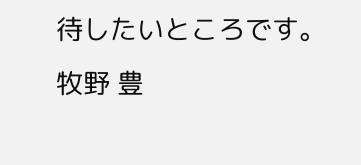待したいところです。
牧野 豊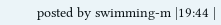posted by swimming-m |19:44 |